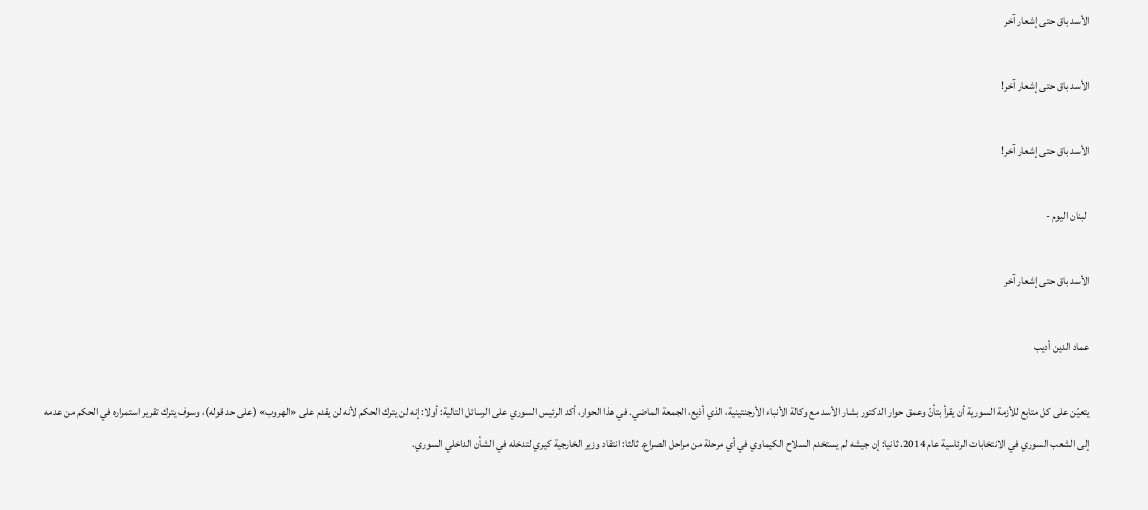الأسد باق حتى إشعار آخر

الأسد باق حتى إشعار آخر!

الأسد باق حتى إشعار آخر!

 لبنان اليوم -

الأسد باق حتى إشعار آخر

عماد الدين أديب

يتعيّن على كل متابع للأزمة السورية أن يقرأ بتأنّ وعمق حوار الدكتور بشار الأسد مع وكالة الأنباء الأرجنتينية، الذي أذيع، الجمعة الماضي. في هذا الحوار، أكد الرئيس السوري على الرسائل التالية: أولا: إنه لن يترك الحكم لأنه لن يقدم على «الهروب» (على حد قوله)، وسوف يترك تقرير استمراره في الحكم من عدمه إلى الشعب السوري في الانتخابات الرئاسية عام 2014. ثانيا: إن جيشه لم يستخدم السلاح الكيماوي في أي مرحلة من مراحل الصراع. ثالثا: انتقاد وزير الخارجية كيري لتدخله في الشأن الداخلي السوري.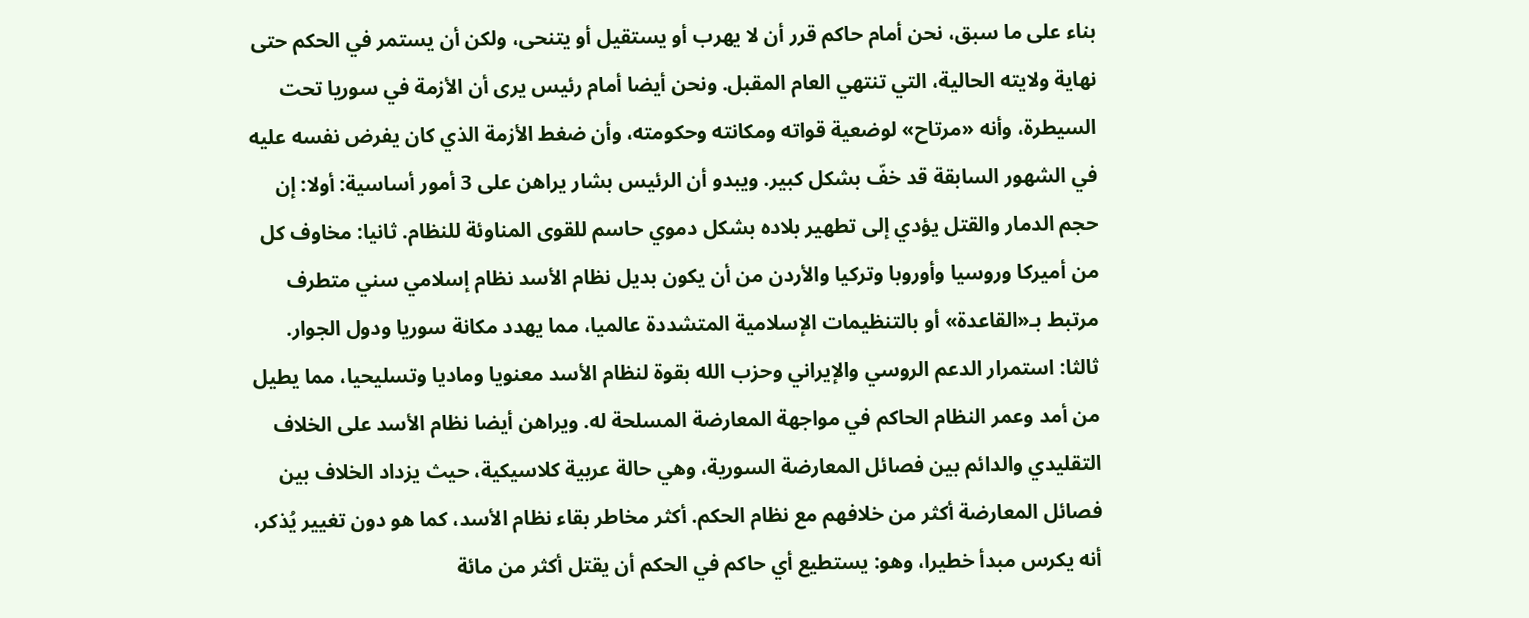بناء على ما سبق، نحن أمام حاكم قرر أن لا يهرب أو يستقيل أو يتنحى، ولكن أن يستمر في الحكم حتى نهاية ولايته الحالية، التي تنتهي العام المقبل. ونحن أيضا أمام رئيس يرى أن الأزمة في سوريا تحت السيطرة، وأنه «مرتاح» لوضعية قواته ومكانته وحكومته، وأن ضغط الأزمة الذي كان يفرض نفسه عليه في الشهور السابقة قد خفّ بشكل كبير. ويبدو أن الرئيس بشار يراهن على 3 أمور أساسية: أولا: إن حجم الدمار والقتل يؤدي إلى تطهير بلاده بشكل دموي حاسم للقوى المناوئة للنظام. ثانيا: مخاوف كل من أميركا وروسيا وأوروبا وتركيا والأردن من أن يكون بديل نظام الأسد نظام إسلامي سني متطرف مرتبط بـ«القاعدة» أو بالتنظيمات الإسلامية المتشددة عالميا، مما يهدد مكانة سوريا ودول الجوار. ثالثا: استمرار الدعم الروسي والإيراني وحزب الله بقوة لنظام الأسد معنويا وماديا وتسليحيا، مما يطيل من أمد وعمر النظام الحاكم في مواجهة المعارضة المسلحة له. ويراهن أيضا نظام الأسد على الخلاف التقليدي والدائم بين فصائل المعارضة السورية، وهي حالة عربية كلاسيكية، حيث يزداد الخلاف بين فصائل المعارضة أكثر من خلافهم مع نظام الحكم. أكثر مخاطر بقاء نظام الأسد، كما هو دون تغيير يُذكر، أنه يكرس مبدأ خطيرا، وهو: يستطيع أي حاكم في الحكم أن يقتل أكثر من مائة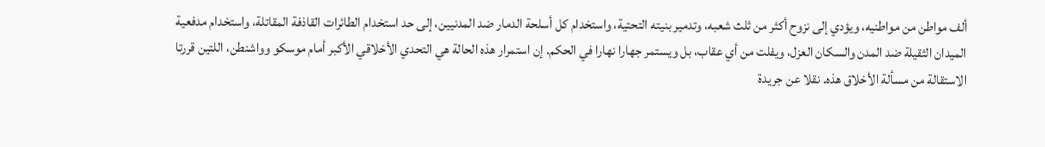ألف مواطن من مواطنيه، ويؤدي إلى نزوح أكثر من ثلث شعبه، وتدمير بنيته التحتية، واستخدام كل أسلحة الدمار ضد المدنيين، إلى حد استخدام الطائرات القاذفة المقاتلة، واستخدام مدفعية الميدان الثقيلة ضد المدن والسكان العزل، ويفلت من أي عقاب، بل ويستمر جهارا نهارا في الحكم. إن استمرار هذه الحالة هي التحدي الأخلاقي الأكبر أمام موسكو وواشنطن، اللتين قررتا الاستقالة من مسألة الأخلاق هذه. نقلا عن جريدة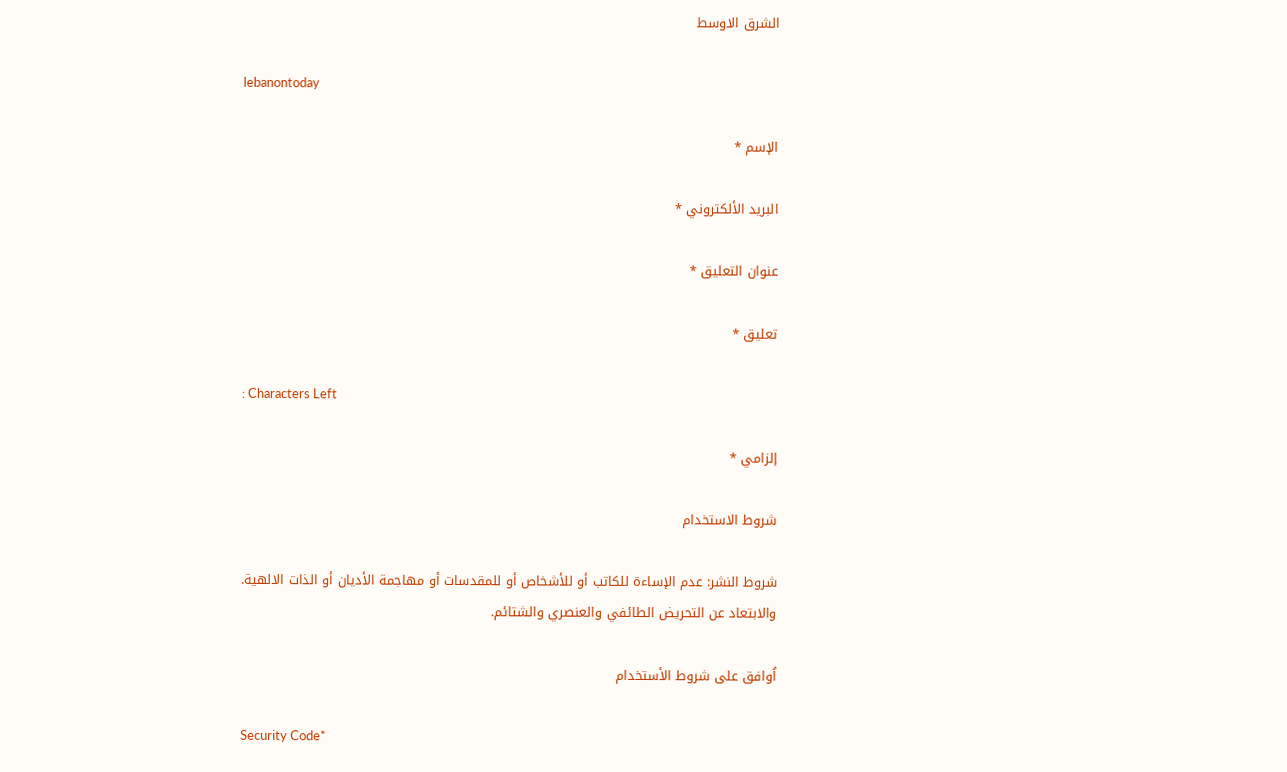الشرق الاوسط

lebanontoday

الإسم *

البريد الألكتروني *

عنوان التعليق *

تعليق *

: Characters Left

إلزامي *

شروط الاستخدام

شروط النشر: عدم الإساءة للكاتب أو للأشخاص أو للمقدسات أو مهاجمة الأديان أو الذات الالهية. والابتعاد عن التحريض الطائفي والعنصري والشتائم.

اُوافق على شروط الأستخدام

Security Code*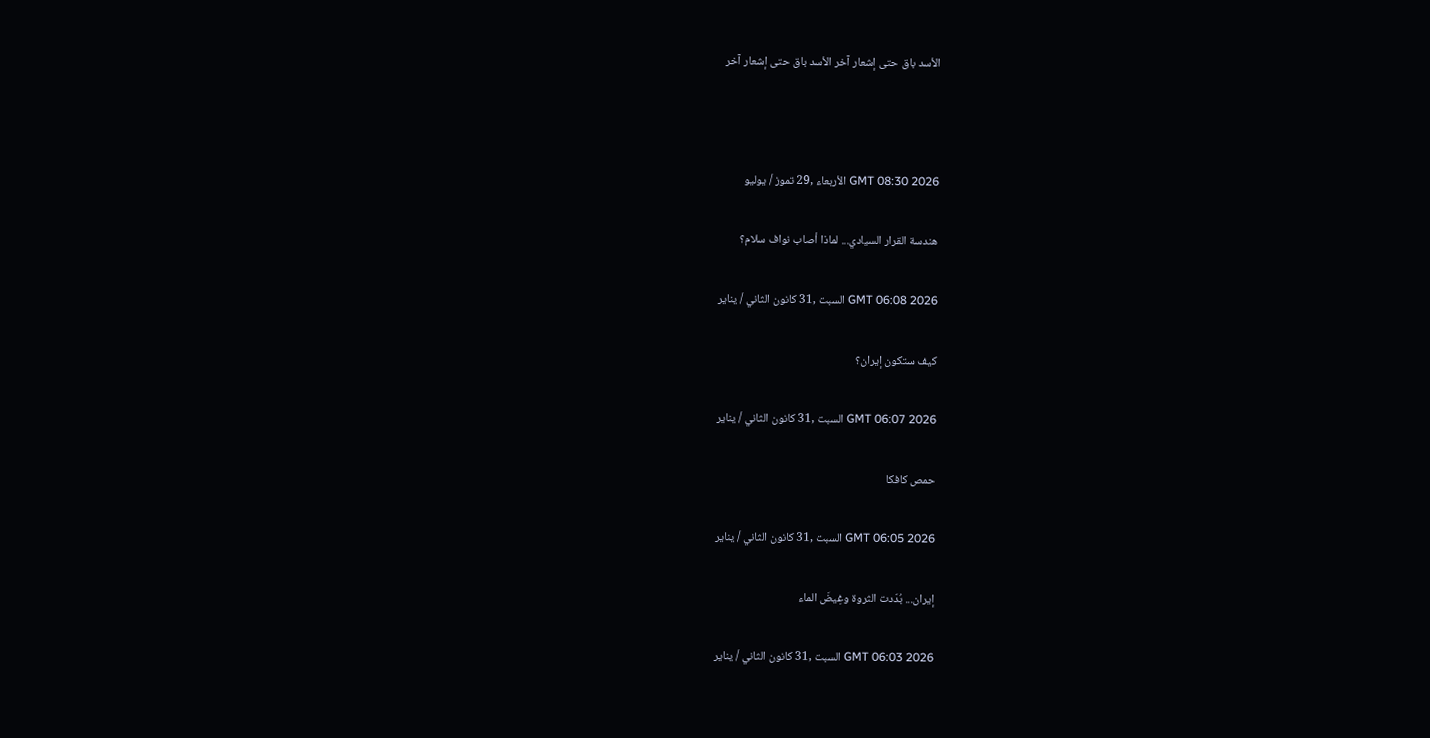الأسد باق حتى إشعار آخر الأسد باق حتى إشعار آخر



GMT 08:30 2026 الأربعاء ,29 تموز / يوليو

هندسة القرار السيادي... لماذا أصاب نواف سلام؟

GMT 06:08 2026 السبت ,31 كانون الثاني / يناير

كيف ستكون إيران؟

GMT 06:07 2026 السبت ,31 كانون الثاني / يناير

حمص كافكا

GMT 06:05 2026 السبت ,31 كانون الثاني / يناير

إيران... بُدّدت الثروة وغِيضَ الماء

GMT 06:03 2026 السبت ,31 كانون الثاني / يناير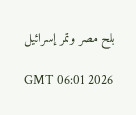بلح مصر وتمر إسرائيل

GMT 06:01 2026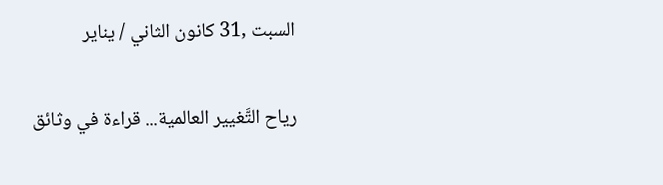السبت ,31 كانون الثاني / يناير

رياح التَّغيير العالمية... قراءة في وثائق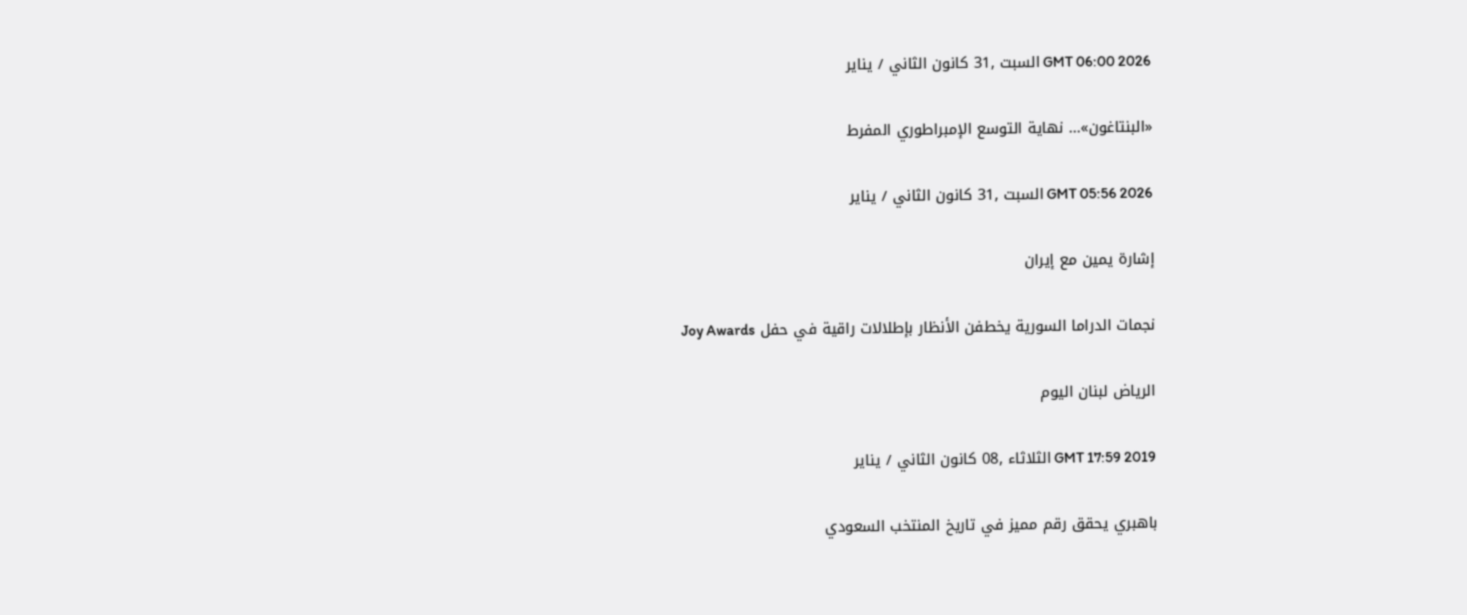GMT 06:00 2026 السبت ,31 كانون الثاني / يناير

«البنتاغون»... نهاية التوسع الإمبراطوري المفرط

GMT 05:56 2026 السبت ,31 كانون الثاني / يناير

إشارة يمين مع إيران

نجمات الدراما السورية يخطفن الأنظار بإطلالات راقية في حفل Joy Awards

الرياض لبنان اليوم

GMT 17:59 2019 الثلاثاء ,08 كانون الثاني / يناير

باهبري يحقق رقم مميز في تاريخ المنتخب السعودي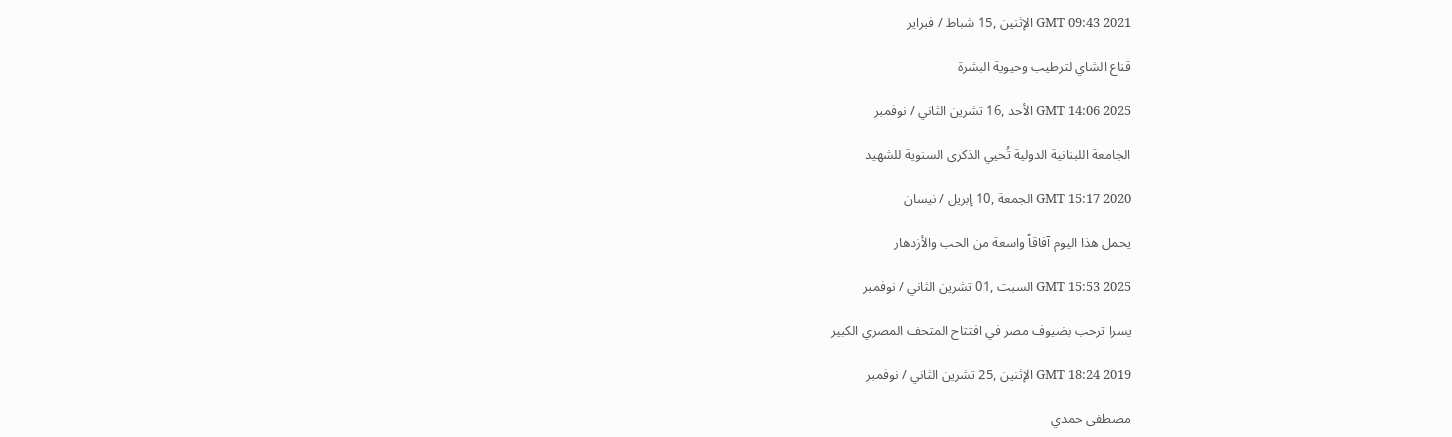GMT 09:43 2021 الإثنين ,15 شباط / فبراير

قناع الشاي لترطيب وحيوية البشرة

GMT 14:06 2025 الأحد ,16 تشرين الثاني / نوفمبر

الجامعة اللبنانية الدولية تُحيي الذكرى السنوية للشهيد

GMT 15:17 2020 الجمعة ,10 إبريل / نيسان

يحمل هذا اليوم آفاقاً واسعة من الحب والأزدهار

GMT 15:53 2025 السبت ,01 تشرين الثاني / نوفمبر

يسرا ترحب بضيوف مصر في افتتاح المتحف المصري الكبير

GMT 18:24 2019 الإثنين ,25 تشرين الثاني / نوفمبر

مصطفى حمدي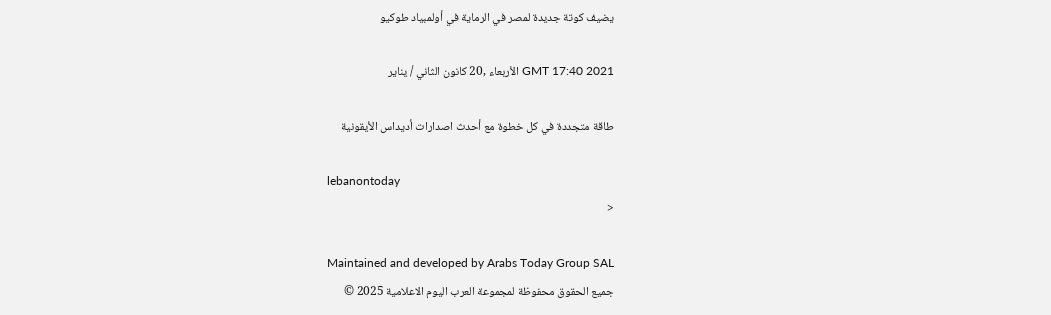يضيف كوتة جديدة لمصر في الرماية في أولمبياد طوكيو

GMT 17:40 2021 الأربعاء ,20 كانون الثاني / يناير

طاقة متجددة في كل خطوة مع أحدث اصدارات أديداس الأيقونية

lebanontoday
<

Maintained and developed by Arabs Today Group SAL
جميع الحقوق محفوظة لمجموعة العرب اليوم الاعلامية 2025 ©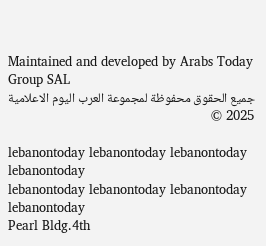Maintained and developed by Arabs Today Group SAL
جميع الحقوق محفوظة لمجموعة العرب اليوم الاعلامية 2025 ©

lebanontoday lebanontoday lebanontoday lebanontoday
lebanontoday lebanontoday lebanontoday
lebanontoday
Pearl Bldg.4th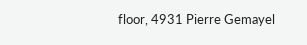floor, 4931 Pierre Gemayel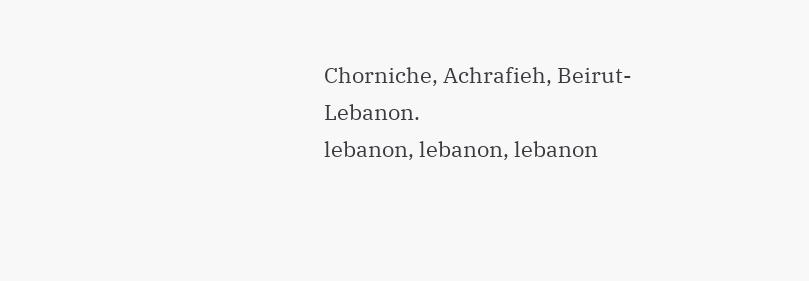Chorniche, Achrafieh, Beirut- Lebanon.
lebanon, lebanon, lebanon